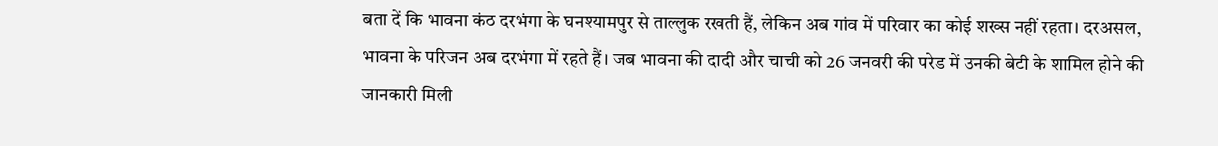बता दें कि भावना कंठ दरभंगा के घनश्यामपुर से ताल्लुक रखती हैं, लेकिन अब गांव में परिवार का कोई शख्स नहीं रहता। दरअसल, भावना के परिजन अब दरभंगा में रहते हैं। जब भावना की दादी और चाची को 26 जनवरी की परेड में उनकी बेटी के शामिल होने की जानकारी मिली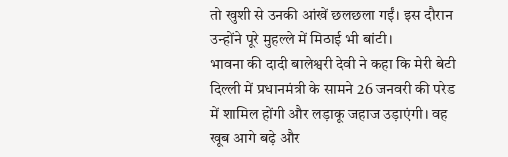तो खुशी से उनकी आंखें छलछला गईं। इस दौरान उन्होंने पूरे मुहल्ले में मिठाई भी बांटी।
भावना की दादी बालेश्वरी देवी ने कहा कि मेरी बेटी दिल्ली में प्रधानमंत्री के सामने 26 जनवरी की परेड में शामिल होंगी और लड़ाकू जहाज उड़ाएंगी। वह खूब आगे बढ़े और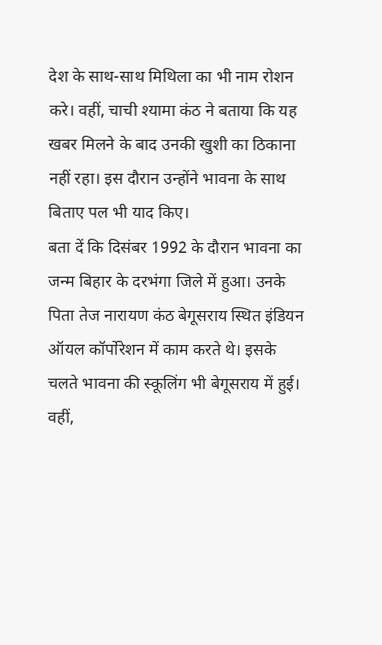देश के साथ-साथ मिथिला का भी नाम रोशन करे। वहीं, चाची श्यामा कंठ ने बताया कि यह खबर मिलने के बाद उनकी खुशी का ठिकाना नहीं रहा। इस दौरान उन्होंने भावना के साथ बिताए पल भी याद किए।
बता दें कि दिसंबर 1992 के दौरान भावना का जन्म बिहार के दरभंगा जिले में हुआ। उनके पिता तेज नारायण कंठ बेगूसराय स्थित इंडियन ऑयल कॉर्पोरेशन में काम करते थे। इसके चलते भावना की स्कूलिंग भी बेगूसराय में हुई। वहीं,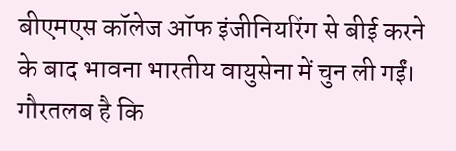बीएमएस कॉलेज ऑफ इंजीनियरिंग से बीई करने के बाद भावना भारतीय वायुसेना में चुन ली गईं।
गौरतलब है कि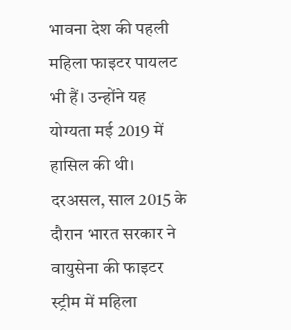भावना देश की पहली महिला फाइटर पायलट भी हैं। उन्होंने यह योग्यता मई 2019 में हासिल की थी। दरअसल, साल 2015 के दौरान भारत सरकार ने वायुसेना की फाइटर स्ट्रीम में महिला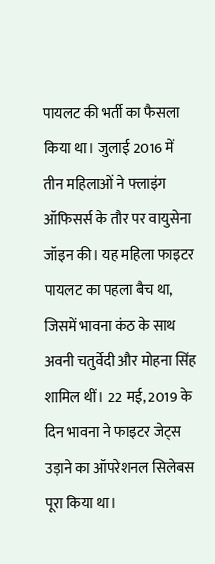पायलट की भर्ती का फैसला किया था। जुलाई 2016 में तीन महिलाओं ने फ्लाइंग ऑफिसर्स के तौर पर वायुसेना जॉइन की। यह महिला फाइटर पायलट का पहला बैच था, जिसमें भावना कंठ के साथ अवनी चतुर्वेदी और मोहना सिंह शामिल थीं। 22 मई, 2019 के दिन भावना ने फाइटर जेट्स उड़ाने का ऑपरेशनल सिलेबस पूरा किया था।